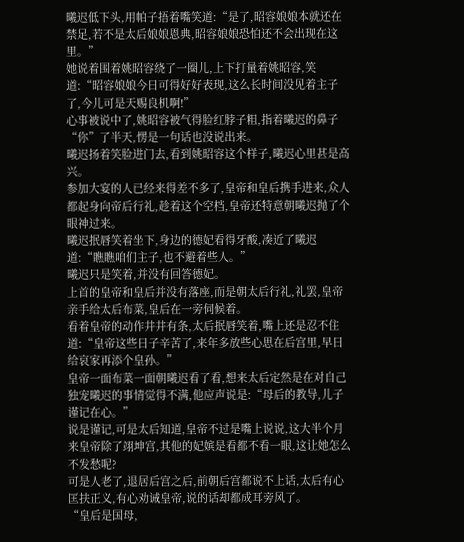曦迟低下头,用帕子捂着嘴笑道:“是了,昭容娘娘本就还在禁足,若不是太后娘娘恩典,昭容娘娘恐怕还不会出现在这里。”
她说着围着姚昭容绕了一圈儿,上下打量着姚昭容,笑道:“昭容娘娘今日可得好好表现,这么长时间没见着主子了,今儿可是天赐良机啊!”
心事被说中了,姚昭容被气得脸红脖子粗,指着曦迟的鼻子“你”了半天,愣是一句话也没说出来。
曦迟扬着笑脸进门去,看到姚昭容这个样子,曦迟心里甚是高兴。
参加大宴的人已经来得差不多了,皇帝和皇后携手进来,众人都起身向帝后行礼,趁着这个空档,皇帝还特意朝曦迟抛了个眼神过来。
曦迟抿唇笑着坐下,身边的德妃看得牙酸,凑近了曦迟道:“瞧瞧咱们主子,也不避着些人。”
曦迟只是笑着,并没有回答德妃。
上首的皇帝和皇后并没有落座,而是朝太后行礼,礼罢,皇帝亲手给太后布菜,皇后在一旁伺候着。
看着皇帝的动作井井有条,太后抿唇笑着,嘴上还是忍不住道:“皇帝这些日子辛苦了,来年多放些心思在后宫里,早日给哀家再添个皇孙。”
皇帝一面布菜一面朝曦迟看了看,想来太后定然是在对自己独宠曦迟的事情觉得不满,他应声说是:“母后的教导,儿子谨记在心。”
说是谨记,可是太后知道,皇帝不过是嘴上说说,这大半个月来皇帝除了翊坤宫,其他的妃嫔是看都不看一眼,这让她怎么不发愁呢?
可是人老了,退居后宫之后,前朝后宫都说不上话,太后有心匡扶正义,有心劝诫皇帝,说的话却都成耳旁风了。
“皇后是国母,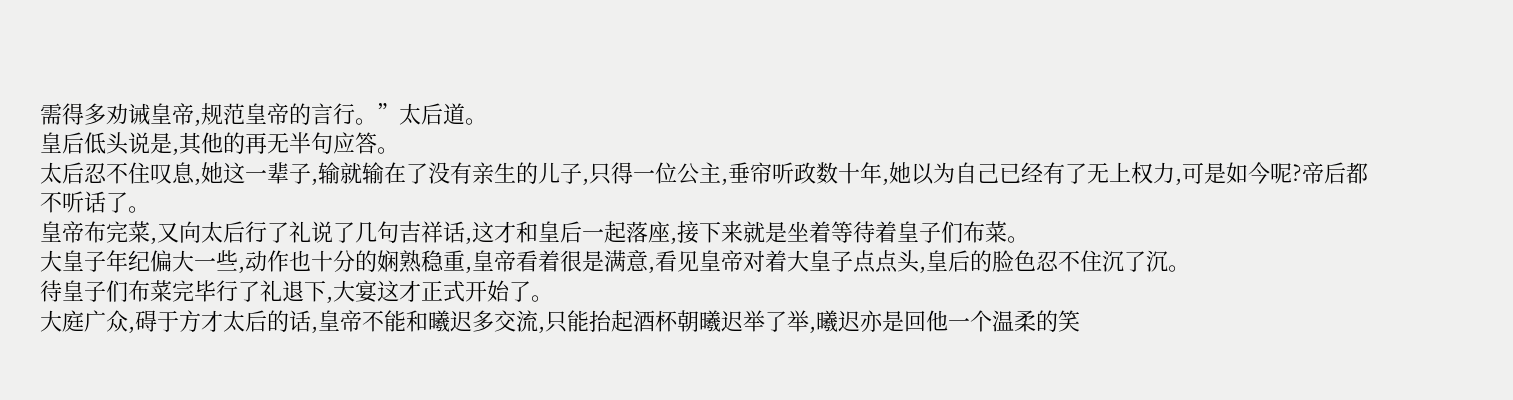需得多劝诫皇帝,规范皇帝的言行。”太后道。
皇后低头说是,其他的再无半句应答。
太后忍不住叹息,她这一辈子,输就输在了没有亲生的儿子,只得一位公主,垂帘听政数十年,她以为自己已经有了无上权力,可是如今呢?帝后都不听话了。
皇帝布完菜,又向太后行了礼说了几句吉祥话,这才和皇后一起落座,接下来就是坐着等待着皇子们布菜。
大皇子年纪偏大一些,动作也十分的娴熟稳重,皇帝看着很是满意,看见皇帝对着大皇子点点头,皇后的脸色忍不住沉了沉。
待皇子们布菜完毕行了礼退下,大宴这才正式开始了。
大庭广众,碍于方才太后的话,皇帝不能和曦迟多交流,只能抬起酒杯朝曦迟举了举,曦迟亦是回他一个温柔的笑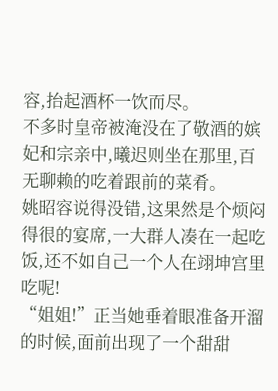容,抬起酒杯一饮而尽。
不多时皇帝被淹没在了敬酒的嫔妃和宗亲中,曦迟则坐在那里,百无聊赖的吃着跟前的菜肴。
姚昭容说得没错,这果然是个烦闷得很的宴席,一大群人凑在一起吃饭,还不如自己一个人在翊坤宫里吃呢!
“姐姐!”正当她垂着眼准备开溜的时候,面前出现了一个甜甜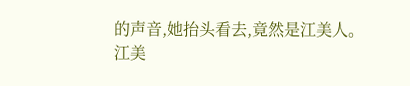的声音,她抬头看去,竟然是江美人。
江美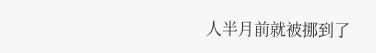人半月前就被挪到了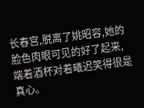长春宫,脱离了姚昭容,她的脸色肉眼可见的好了起来,端着酒杯对着曦迟笑得很是真心。